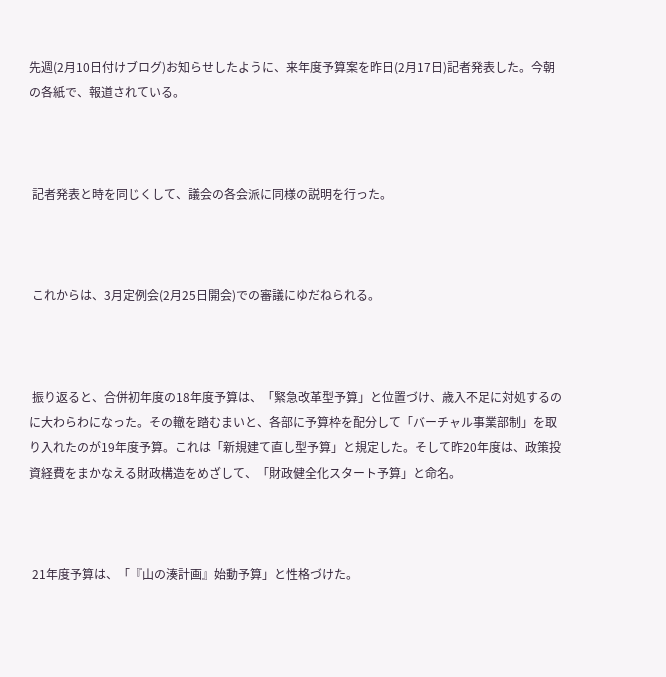先週(2月10日付けブログ)お知らせしたように、来年度予算案を昨日(2月17日)記者発表した。今朝の各紙で、報道されている。



 記者発表と時を同じくして、議会の各会派に同様の説明を行った。



 これからは、3月定例会(2月25日開会)での審議にゆだねられる。



 振り返ると、合併初年度の18年度予算は、「緊急改革型予算」と位置づけ、歳入不足に対処するのに大わらわになった。その轍を踏むまいと、各部に予算枠を配分して「バーチャル事業部制」を取り入れたのが19年度予算。これは「新規建て直し型予算」と規定した。そして昨20年度は、政策投資経費をまかなえる財政構造をめざして、「財政健全化スタート予算」と命名。



 21年度予算は、「『山の湊計画』始動予算」と性格づけた。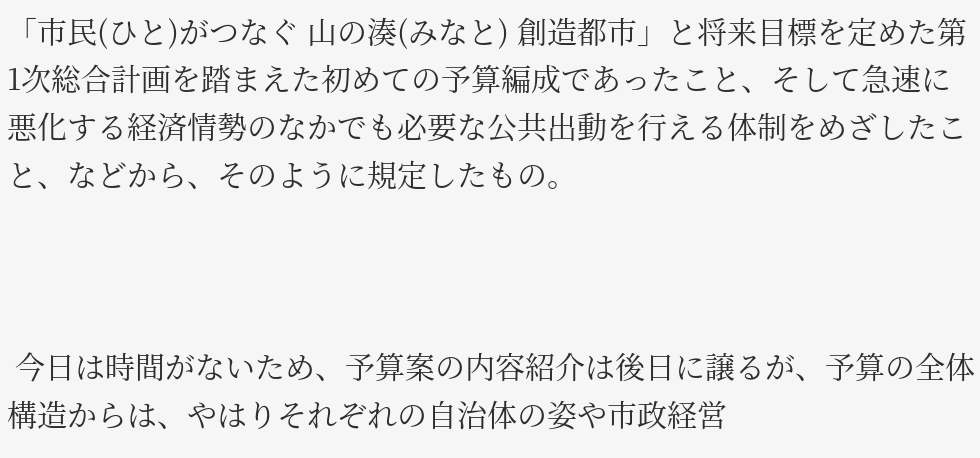「市民(ひと)がつなぐ 山の湊(みなと) 創造都市」と将来目標を定めた第1次総合計画を踏まえた初めての予算編成であったこと、そして急速に悪化する経済情勢のなかでも必要な公共出動を行える体制をめざしたこと、などから、そのように規定したもの。



 今日は時間がないため、予算案の内容紹介は後日に譲るが、予算の全体構造からは、やはりそれぞれの自治体の姿や市政経営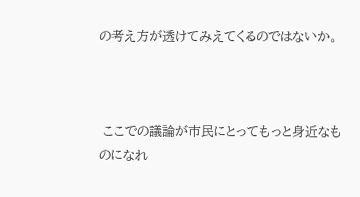の考え方が透けてみえてくるのではないか。



 ここでの議論が市民にとってもっと身近なものになれ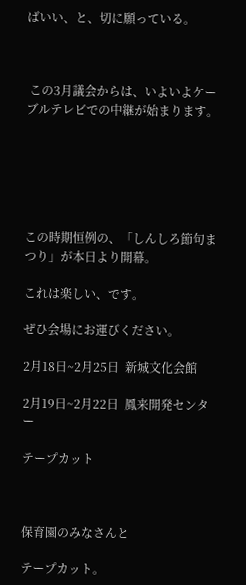ばいい、と、切に願っている。



 この3月議会からは、いよいよケーブルテレビでの中継が始まります。






この時期恒例の、「しんしろ節句まつり」が本日より開幕。

これは楽しい、です。

ぜひ会場にお運びください。

2月18日~2月25日  新城文化会館

2月19日~2月22日  鳳来開発センター

テープカット



保育園のみなさんと

テープカット。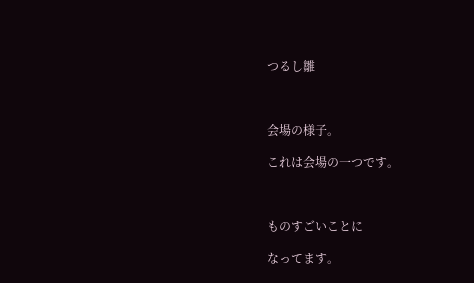つるし雛



会場の様子。

これは会場の一つです。



ものすごいことに

なってます。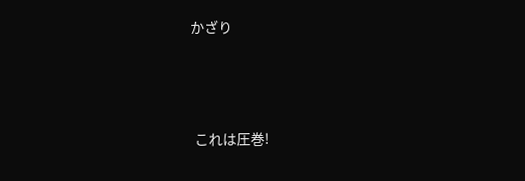かざり



 これは圧巻!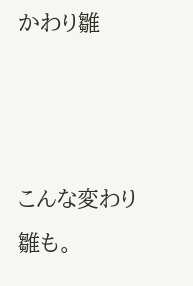かわり雛



こんな変わり雛も。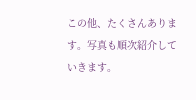この他、たくさんあります。写真も順次紹介していきます。